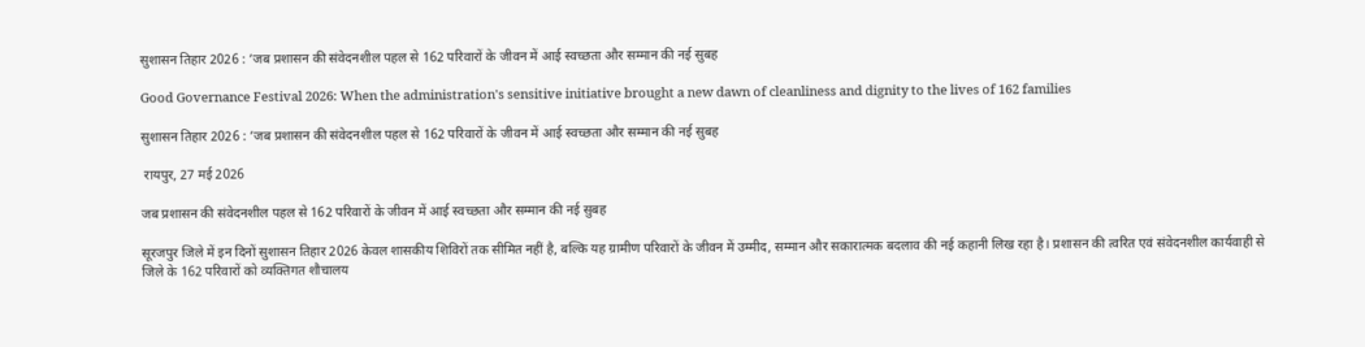सुशासन तिहार 2026 : ’जब प्रशासन की संवेदनशील पहल से 162 परिवारों के जीवन में आई स्वच्छता और सम्मान की नई सुबह

Good Governance Festival 2026: When the administration's sensitive initiative brought a new dawn of cleanliness and dignity to the lives of 162 families

सुशासन तिहार 2026 : ’जब प्रशासन की संवेदनशील पहल से 162 परिवारों के जीवन में आई स्वच्छता और सम्मान की नई सुबह

 रायपुर, 27 मई 2026

जब प्रशासन की संवेदनशील पहल से 162 परिवारों के जीवन में आई स्वच्छता और सम्मान की नई सुबह

सूरजपुर जिले में इन दिनों सुशासन तिहार 2026 केवल शासकीय शिविरों तक सीमित नहीं है, बल्कि यह ग्रामीण परिवारों के जीवन में उम्मीद, सम्मान और सकारात्मक बदलाव की नई कहानी लिख रहा है। प्रशासन की त्वरित एवं संवेदनशील कार्यवाही से जिले के 162 परिवारों को व्यक्तिगत शौचालय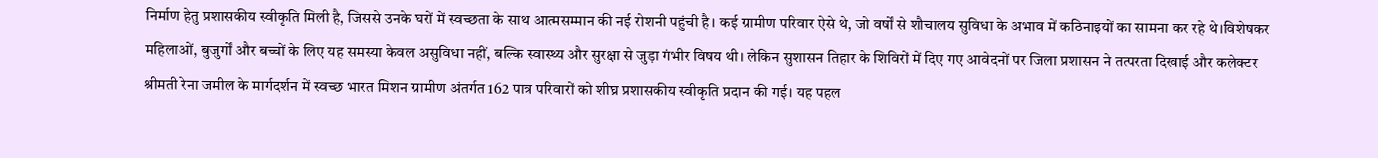निर्माण हेतु प्रशासकीय स्वीकृति मिली है, जिससे उनके घरों में स्वच्छता के साथ आत्मसम्मान की नई रोशनी पहुंची है। कई ग्रामीण परिवार ऐसे थे, जो वर्षों से शौचालय सुविधा के अभाव में कठिनाइयों का सामना कर रहे थे।विशेषकर महिलाओं, बुजुर्गों और बच्चों के लिए यह समस्या केवल असुविधा नहीं, बल्कि स्वास्थ्य और सुरक्षा से जुड़ा गंभीर विषय थी। लेकिन सुशासन तिहार के शिविरों में दिए गए आवेदनों पर जिला प्रशासन ने तत्परता दिखाई और कलेक्टर श्रीमती रेना जमील के मार्गदर्शन में स्वच्छ भारत मिशन ग्रामीण अंतर्गत 162 पात्र परिवारों को शीघ्र प्रशासकीय स्वीकृति प्रदान की गई। यह पहल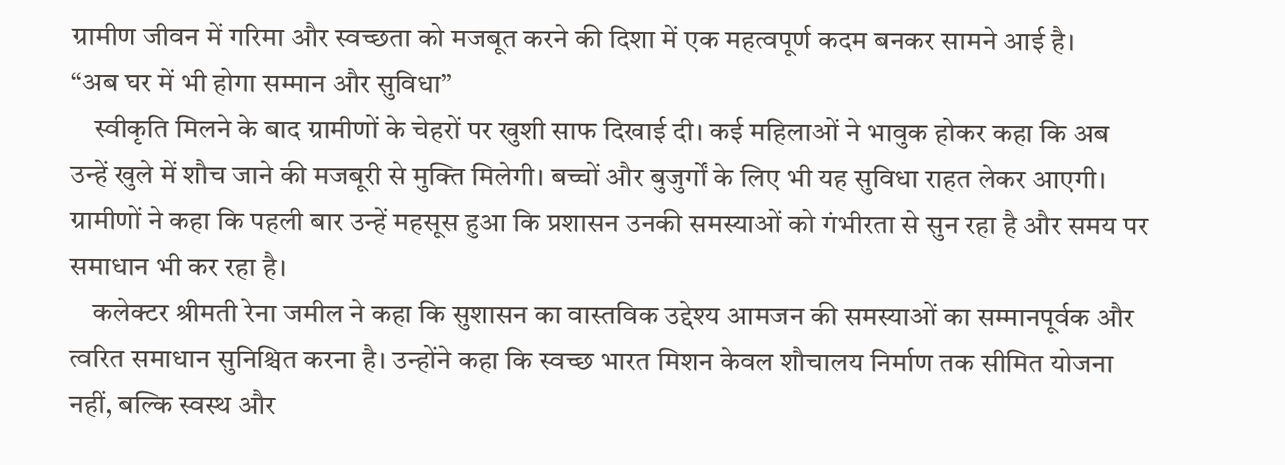ग्रामीण जीवन में गरिमा और स्वच्छता को मजबूत करने की दिशा में एक महत्वपूर्ण कदम बनकर सामने आई है।
“अब घर में भी होगा सम्मान और सुविधा”
    स्वीकृति मिलने के बाद ग्रामीणों के चेहरों पर खुशी साफ दिखाई दी। कई महिलाओं ने भावुक होकर कहा कि अब उन्हें खुले में शौच जाने की मजबूरी से मुक्ति मिलेगी। बच्चों और बुजुर्गों के लिए भी यह सुविधा राहत लेकर आएगी। ग्रामीणों ने कहा कि पहली बार उन्हें महसूस हुआ कि प्रशासन उनकी समस्याओं को गंभीरता से सुन रहा है और समय पर समाधान भी कर रहा है।
    कलेक्टर श्रीमती रेना जमील ने कहा कि सुशासन का वास्तविक उद्देश्य आमजन की समस्याओं का सम्मानपूर्वक और त्वरित समाधान सुनिश्चित करना है। उन्होंने कहा कि स्वच्छ भारत मिशन केवल शौचालय निर्माण तक सीमित योजना नहीं, बल्कि स्वस्थ और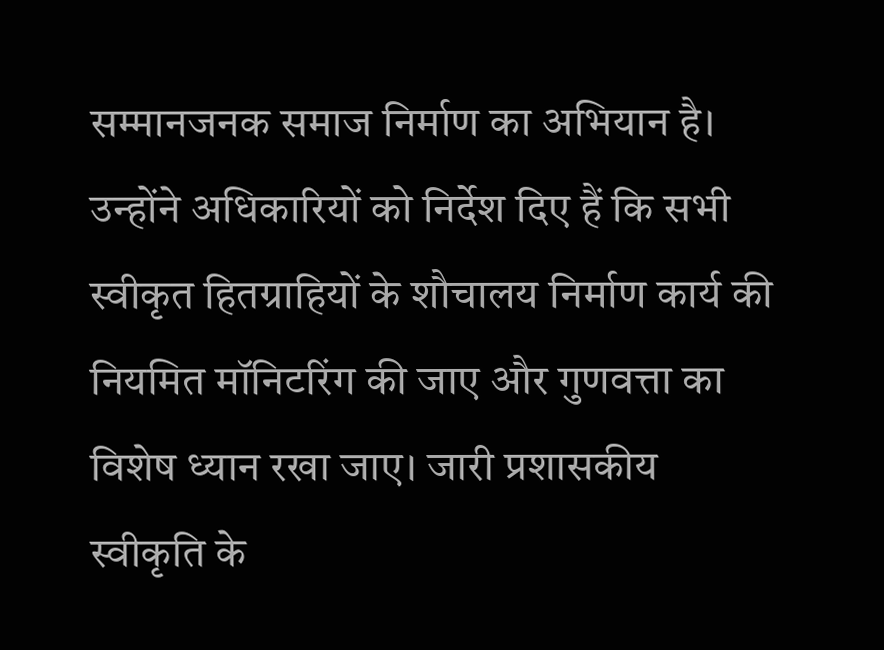सम्मानजनक समाज निर्माण का अभियान है। उन्होंने अधिकारियों को निर्देश दिए हैं कि सभी स्वीकृत हितग्राहियों के शौचालय निर्माण कार्य की नियमित मॉनिटरिंग की जाए और गुणवत्ता का विशेष ध्यान रखा जाए। जारी प्रशासकीय स्वीकृति के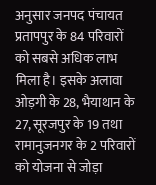अनुसार जनपद पंचायत प्रतापपुर के 84 परिवारों को सबसे अधिक लाभ मिला है। इसके अलावा ओड़गी के 28, भैयाथान के 27, सूरजपुर के 19 तथा रामानुजनगर के 2 परिवारों को योजना से जोड़ा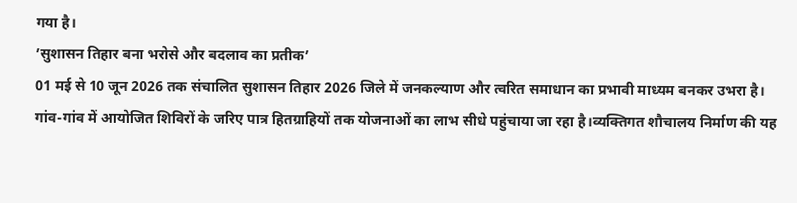गया है।
’सुशासन तिहार बना भरोसे और बदलाव का प्रतीक’
01 मई से 10 जून 2026 तक संचालित सुशासन तिहार 2026 जिले में जनकल्याण और त्वरित समाधान का प्रभावी माध्यम बनकर उभरा है। गांव-गांव में आयोजित शिविरों के जरिए पात्र हितग्राहियों तक योजनाओं का लाभ सीधे पहुंचाया जा रहा है।व्यक्तिगत शौचालय निर्माण की यह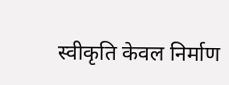स्वीकृति केवल निर्माण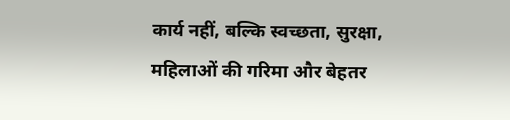कार्य नहीं, बल्कि स्वच्छता, सुरक्षा, महिलाओं की गरिमा और बेहतर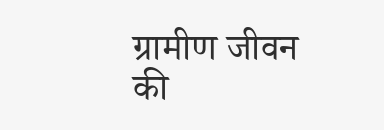ग्रामीण जीवन की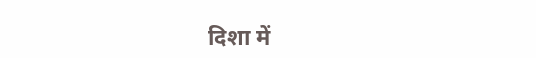दिशा में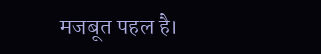मजबूत पहल है।